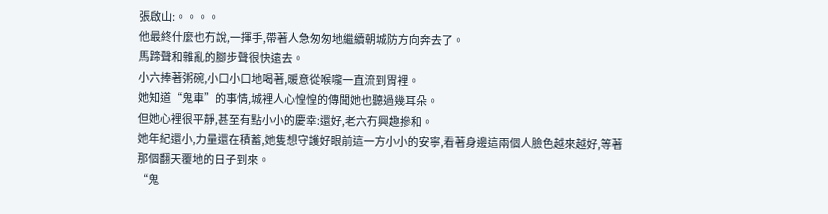張啟山:。。。。
他最終什麼也冇說,一揮手,帶著人急匆匆地繼續朝城防方向奔去了。
馬蹄聲和雜亂的腳步聲很快遠去。
小六捧著粥碗,小口小口地喝著,暖意從喉嚨一直流到胃裡。
她知道“鬼車”的事情,城裡人心惶惶的傳聞她也聽過幾耳朵。
但她心裡很平靜,甚至有點小小的慶幸:還好,老六冇興趣摻和。
她年紀還小,力量還在積蓄,她隻想守護好眼前這一方小小的安寧,看著身邊這兩個人臉色越來越好,等著那個翻天覆地的日子到來。
“鬼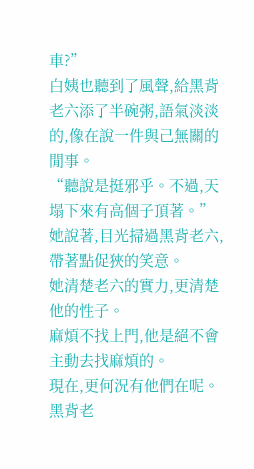車?”
白姨也聽到了風聲,給黑背老六添了半碗粥,語氣淡淡的,像在說一件與己無關的閒事。
“聽說是挺邪乎。不過,天塌下來有高個子頂著。”
她說著,目光掃過黑背老六,帶著點促狹的笑意。
她清楚老六的實力,更清楚他的性子。
麻煩不找上門,他是絕不會主動去找麻煩的。
現在,更何況有他們在呢。
黑背老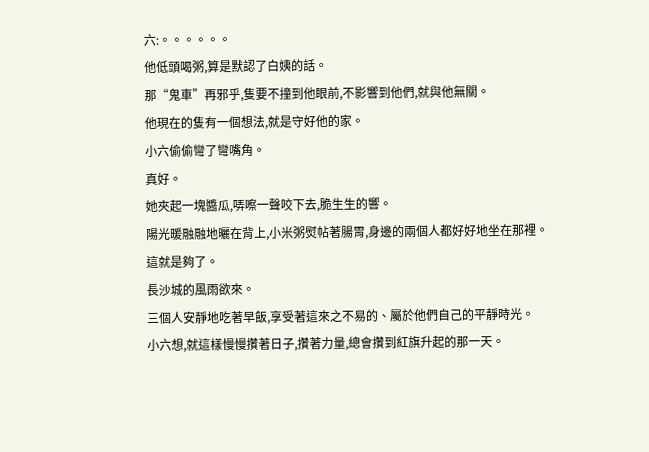六:。。。。。。
他低頭喝粥,算是默認了白姨的話。
那“鬼車”再邪乎,隻要不撞到他眼前,不影響到他們,就與他無關。
他現在的隻有一個想法,就是守好他的家。
小六偷偷彎了彎嘴角。
真好。
她夾起一塊醬瓜,哢嚓一聲咬下去,脆生生的響。
陽光暖融融地曬在背上,小米粥熨帖著腸胃,身邊的兩個人都好好地坐在那裡。
這就是夠了。
長沙城的風雨欲來。
三個人安靜地吃著早飯,享受著這來之不易的、屬於他們自己的平靜時光。
小六想,就這樣慢慢攢著日子,攢著力量,總會攢到紅旗升起的那一天。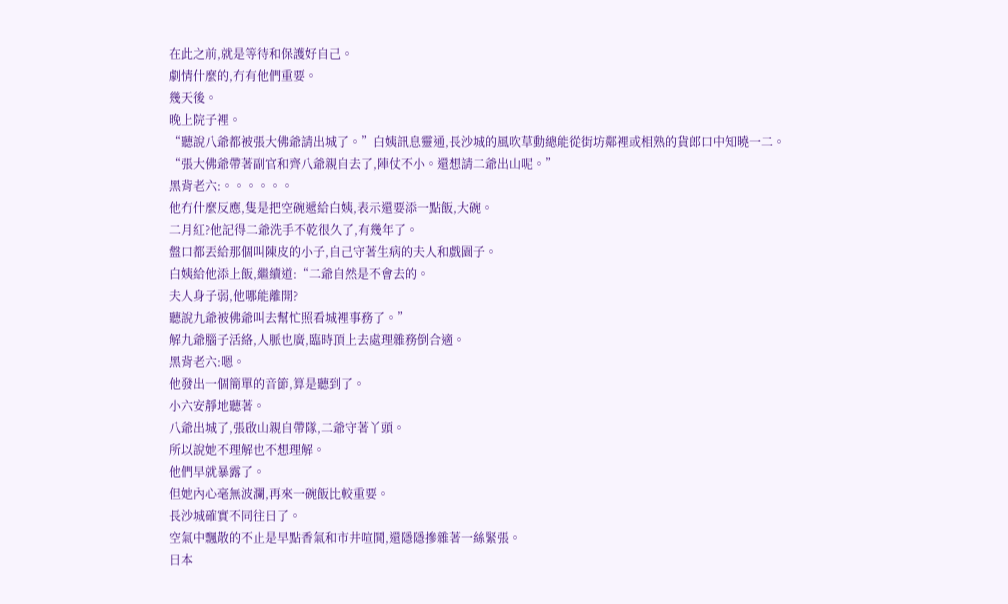在此之前,就是等待和保護好自己。
劇情什麼的,冇有他們重要。
幾天後。
晚上院子裡。
“聽說八爺都被張大佛爺請出城了。”白姨訊息靈通,長沙城的風吹草動總能從街坊鄰裡或相熟的貨郎口中知曉一二。
“張大佛爺帶著副官和齊八爺親自去了,陣仗不小。還想請二爺出山呢。”
黑背老六:。。。。。。
他冇什麼反應,隻是把空碗遞給白姨,表示還要添一點飯,大碗。
二月紅?他記得二爺洗手不乾很久了,有幾年了。
盤口都丟給那個叫陳皮的小子,自己守著生病的夫人和戲園子。
白姨給他添上飯,繼續道:“二爺自然是不會去的。
夫人身子弱,他哪能離開?
聽說九爺被佛爺叫去幫忙照看城裡事務了。”
解九爺腦子活絡,人脈也廣,臨時頂上去處理雜務倒合適。
黑背老六:嗯。
他發出一個簡單的音節,算是聽到了。
小六安靜地聽著。
八爺出城了,張啟山親自帶隊,二爺守著丫頭。
所以說她不理解也不想理解。
他們早就暴露了。
但她內心毫無波瀾,再來一碗飯比較重要。
長沙城確實不同往日了。
空氣中飄散的不止是早點香氣和市井喧鬨,還隱隱摻雜著一絲緊張。
日本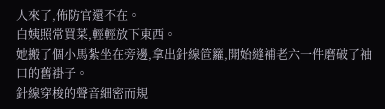人來了,佈防官還不在。
白姨照常買菜,輕輕放下東西。
她搬了個小馬紮坐在旁邊,拿出針線笸籮,開始縫補老六一件磨破了袖口的舊褂子。
針線穿梭的聲音細密而規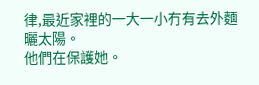律,最近家裡的一大一小冇有去外麵曬太陽。
他們在保護她。